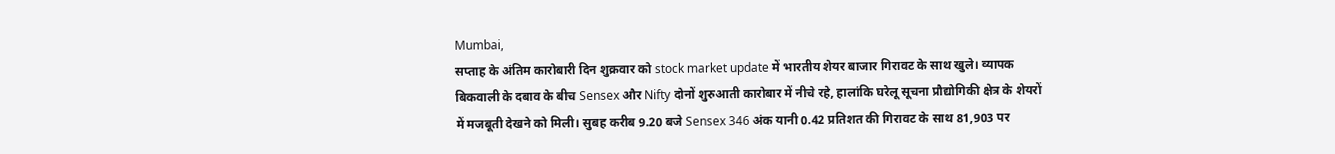Mumbai,
सप्ताह के अंतिम कारोबारी दिन शुक्रवार को stock market update में भारतीय शेयर बाजार गिरावट के साथ खुले। व्यापक बिकवाली के दबाव के बीच Sensex और Nifty दोनों शुरुआती कारोबार में नीचे रहे, हालांकि घरेलू सूचना प्रौद्योगिकी क्षेत्र के शेयरों में मजबूती देखने को मिली। सुबह करीब 9.20 बजे Sensex 346 अंक यानी 0.42 प्रतिशत की गिरावट के साथ 81,903 पर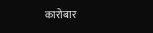कारोबार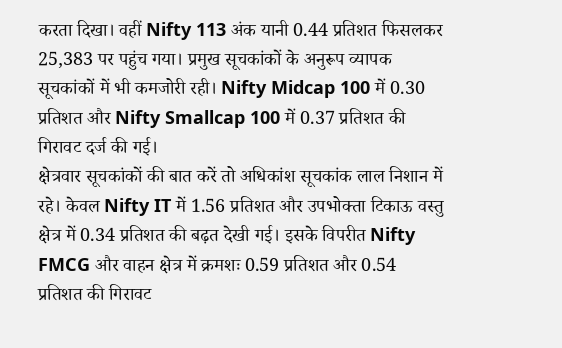करता दिखा। वहीं Nifty 113 अंक यानी 0.44 प्रतिशत फिसलकर 25,383 पर पहुंच गया। प्रमुख सूचकांकों के अनुरूप व्यापक सूचकांकों में भी कमजोरी रही। Nifty Midcap 100 में 0.30 प्रतिशत और Nifty Smallcap 100 में 0.37 प्रतिशत की गिरावट दर्ज की गई।
क्षेत्रवार सूचकांकों की बात करें तो अधिकांश सूचकांक लाल निशान में रहे। केवल Nifty IT में 1.56 प्रतिशत और उपभोक्ता टिकाऊ वस्तु क्षेत्र में 0.34 प्रतिशत की बढ़त देखी गई। इसके विपरीत Nifty FMCG और वाहन क्षेत्र में क्रमशः 0.59 प्रतिशत और 0.54 प्रतिशत की गिरावट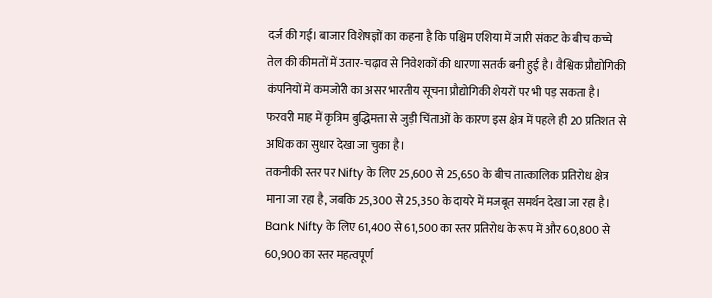दर्ज की गई। बाजार विशेषज्ञों का कहना है कि पश्चिम एशिया में जारी संकट के बीच कच्चे तेल की कीमतों में उतार-चढ़ाव से निवेशकों की धारणा सतर्क बनी हुई है। वैश्विक प्रौद्योगिकी कंपनियों में कमजोरी का असर भारतीय सूचना प्रौद्योगिकी शेयरों पर भी पड़ सकता है। फरवरी माह में कृत्रिम बुद्धिमत्ता से जुड़ी चिंताओं के कारण इस क्षेत्र में पहले ही 20 प्रतिशत से अधिक का सुधार देखा जा चुका है।
तकनीकी स्तर पर Nifty के लिए 25,600 से 25,650 के बीच तात्कालिक प्रतिरोध क्षेत्र माना जा रहा है, जबकि 25,300 से 25,350 के दायरे में मजबूत समर्थन देखा जा रहा है। Bank Nifty के लिए 61,400 से 61,500 का स्तर प्रतिरोध के रूप में और 60,800 से 60,900 का स्तर महत्वपूर्ण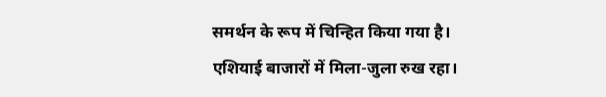समर्थन के रूप में चिन्हित किया गया है। एशियाई बाजारों में मिला-जुला रुख रहा।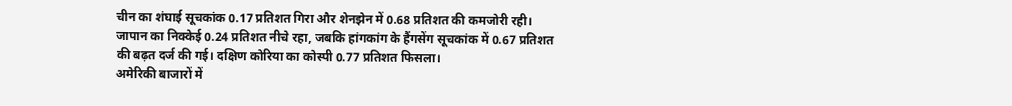चीन का शंघाई सूचकांक 0.17 प्रतिशत गिरा और शेनझेन में 0.68 प्रतिशत की कमजोरी रही। जापान का निक्केई 0.24 प्रतिशत नीचे रहा, जबकि हांगकांग के हैंगसेंग सूचकांक में 0.67 प्रतिशत की बढ़त दर्ज की गई। दक्षिण कोरिया का कोस्पी 0.77 प्रतिशत फिसला।
अमेरिकी बाजारों में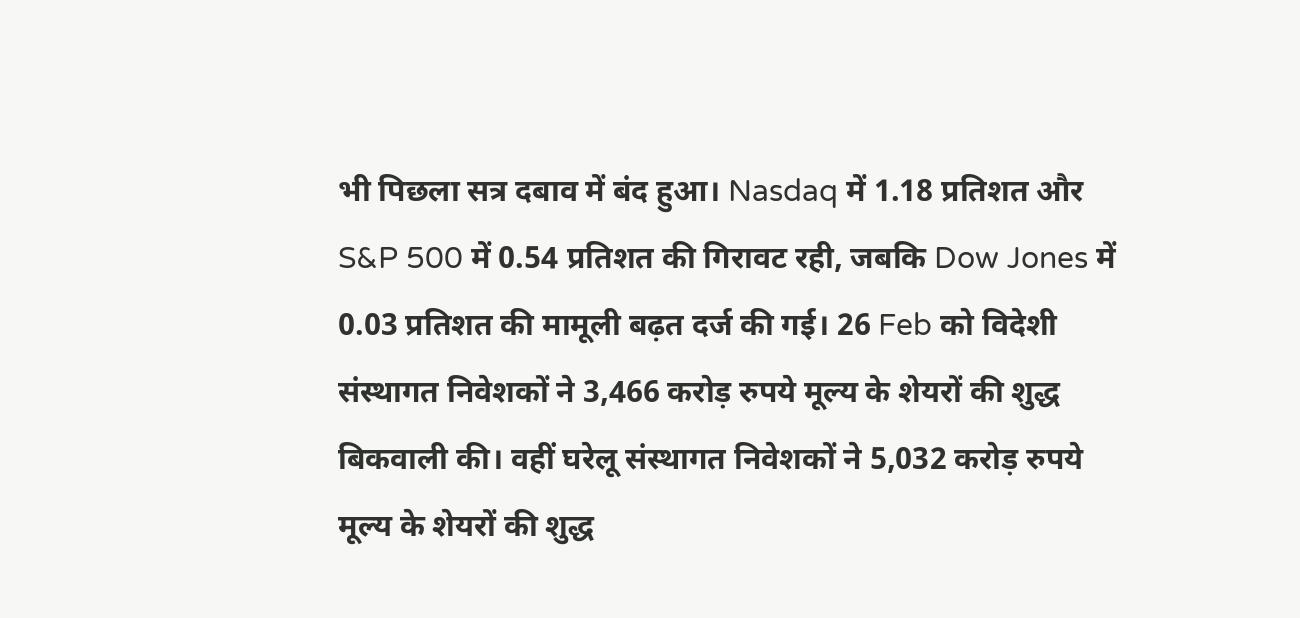भी पिछला सत्र दबाव में बंद हुआ। Nasdaq में 1.18 प्रतिशत और S&P 500 में 0.54 प्रतिशत की गिरावट रही, जबकि Dow Jones में 0.03 प्रतिशत की मामूली बढ़त दर्ज की गई। 26 Feb को विदेशी संस्थागत निवेशकों ने 3,466 करोड़ रुपये मूल्य के शेयरों की शुद्ध बिकवाली की। वहीं घरेलू संस्थागत निवेशकों ने 5,032 करोड़ रुपये मूल्य के शेयरों की शुद्ध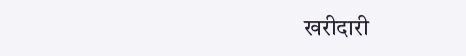खरीदारी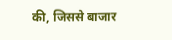की, जिससे बाजार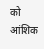को आंशिक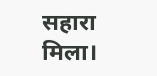सहारा मिला।